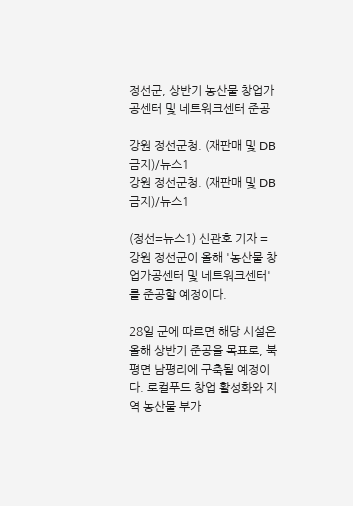정선군, 상반기 농산물 창업가공센터 및 네트워크센터 준공

강원 정선군청. (재판매 및 DB금지)/뉴스1
강원 정선군청. (재판매 및 DB금지)/뉴스1

(정선=뉴스1) 신관호 기자 = 강원 정선군이 올해 '농산물 창업가공센터 및 네트워크센터'를 준공할 예정이다.

28일 군에 따르면 해당 시설은 올해 상반기 준공을 목표로, 북평면 남평리에 구축될 예정이다. 로컬푸드 창업 활성화와 지역 농산물 부가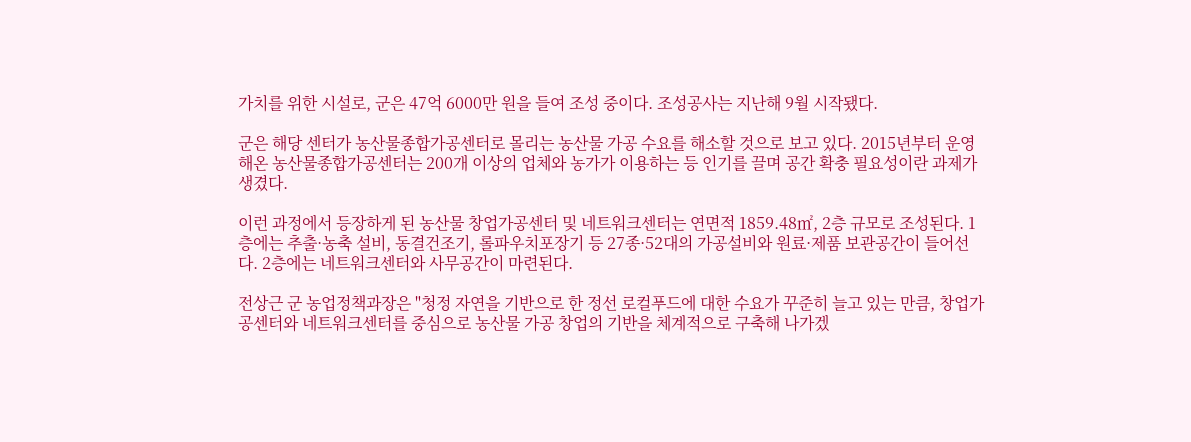가치를 위한 시설로, 군은 47억 6000만 원을 들여 조성 중이다. 조성공사는 지난해 9월 시작됐다.

군은 해당 센터가 농산물종합가공센터로 몰리는 농산물 가공 수요를 해소할 것으로 보고 있다. 2015년부터 운영해온 농산물종합가공센터는 200개 이상의 업체와 농가가 이용하는 등 인기를 끌며 공간 확충 필요성이란 과제가 생겼다.

이런 과정에서 등장하게 된 농산물 창업가공센터 및 네트워크센터는 연면적 1859.48㎡, 2층 규모로 조성된다. 1층에는 추출·농축 설비, 동결건조기, 롤파우치포장기 등 27종·52대의 가공설비와 원료·제품 보관공간이 들어선다. 2층에는 네트워크센터와 사무공간이 마련된다.

전상근 군 농업정책과장은 "청정 자연을 기반으로 한 정선 로컬푸드에 대한 수요가 꾸준히 늘고 있는 만큼, 창업가공센터와 네트워크센터를 중심으로 농산물 가공 창업의 기반을 체계적으로 구축해 나가겠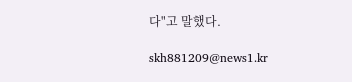다"고 말했다.

skh881209@news1.kr